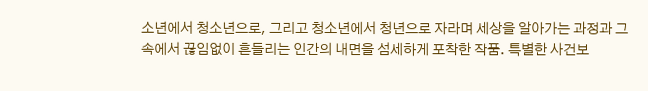소년에서 청소년으로, 그리고 청소년에서 청년으로 자라며 세상을 알아가는 과정과 그 속에서 끊임없이 흔들리는 인간의 내면을 섬세하게 포착한 작품. 특별한 사건보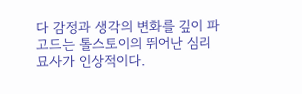다 감정과 생각의 변화를 깊이 파고드는 톨스토이의 뛰어난 심리 묘사가 인상적이다.